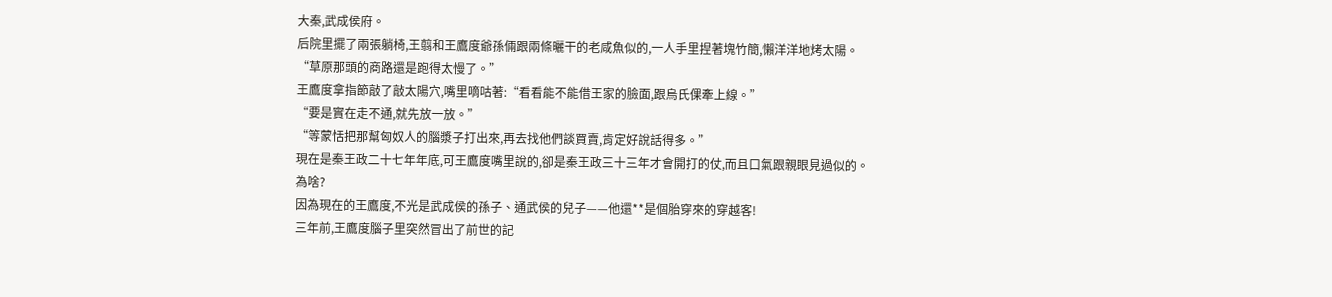大秦,武成侯府。
后院里擺了兩張躺椅,王翦和王鷹度爺孫倆跟兩條曬干的老咸魚似的,一人手里捏著塊竹簡,懶洋洋地烤太陽。
“草原那頭的商路還是跑得太慢了。”
王鷹度拿指節敲了敲太陽穴,嘴里嘀咕著:“看看能不能借王家的臉面,跟烏氏倮牽上線。”
“要是實在走不通,就先放一放。”
“等蒙恬把那幫匈奴人的腦漿子打出來,再去找他們談買賣,肯定好說話得多。”
現在是秦王政二十七年年底,可王鷹度嘴里說的,卻是秦王政三十三年才會開打的仗,而且口氣跟親眼見過似的。
為啥?
因為現在的王鷹度,不光是武成侯的孫子、通武侯的兒子——他還**是個胎穿來的穿越客!
三年前,王鷹度腦子里突然冒出了前世的記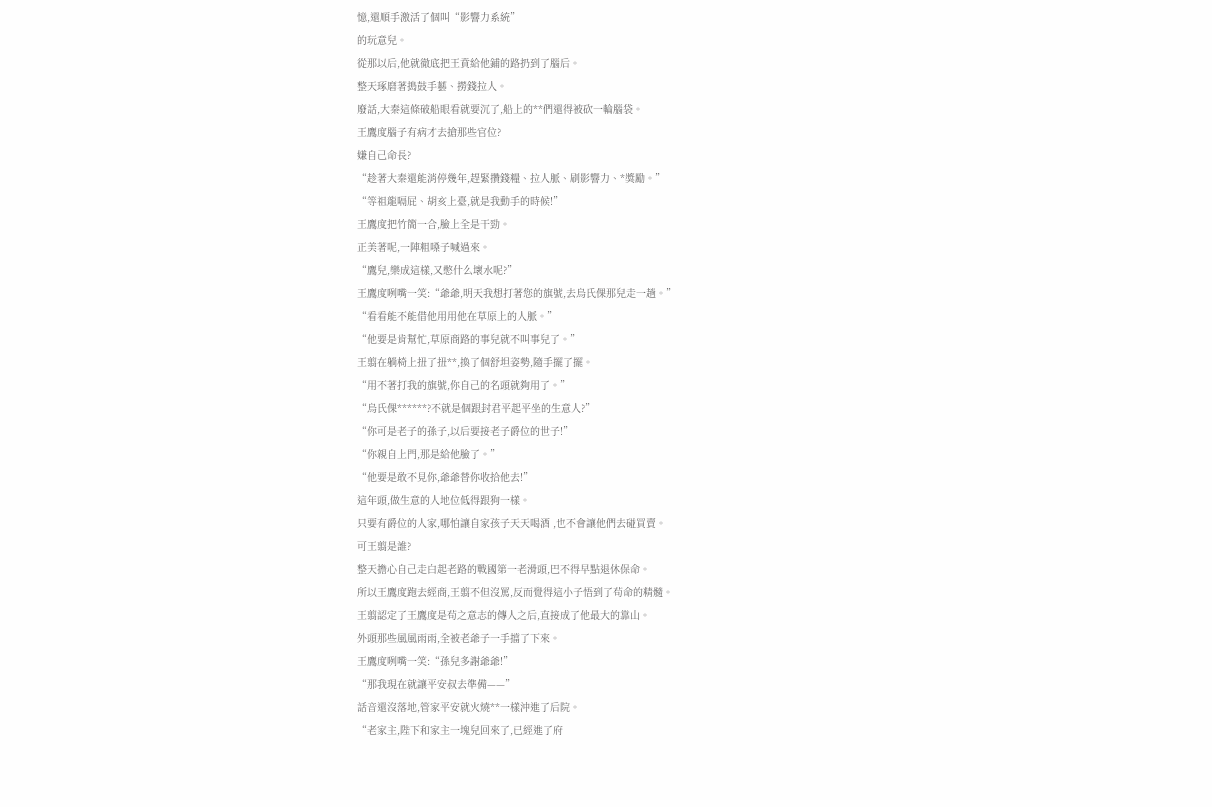憶,還順手激活了個叫“影響力系統”
的玩意兒。
從那以后,他就徹底把王賁給他鋪的路扔到了腦后。
整天琢磨著搗鼓手藝、撈錢拉人。
廢話,大秦這條破船眼看就要沉了,船上的**們還得被砍一輪腦袋。
王鷹度腦子有病才去搶那些官位?
嫌自己命長?
“趁著大秦還能消停幾年,趕緊攢錢糧、拉人脈、刷影響力、*獎勵。”
“等祖龍嗝屁、胡亥上臺,就是我動手的時候!”
王鷹度把竹簡一合,臉上全是干勁。
正美著呢,一陣粗嗓子喊過來。
“鷹兒,樂成這樣,又憋什么壞水呢?”
王鷹度咧嘴一笑:“爺爺,明天我想打著您的旗號,去烏氏倮那兒走一趟。”
“看看能不能借他用用他在草原上的人脈。”
“他要是肯幫忙,草原商路的事兒就不叫事兒了。”
王翦在躺椅上扭了扭**,換了個舒坦姿勢,隨手擺了擺。
“用不著打我的旗號,你自己的名頭就夠用了。”
“烏氏倮******?不就是個跟封君平起平坐的生意人?”
“你可是老子的孫子,以后要接老子爵位的世子!”
“你親自上門,那是給他臉了。”
“他要是敢不見你,爺爺替你收拾他去!”
這年頭,做生意的人地位低得跟狗一樣。
只要有爵位的人家,哪怕讓自家孩子天天喝酒 ,也不會讓他們去碰買賣。
可王翦是誰?
整天擔心自己走白起老路的戰國第一老滑頭,巴不得早點退休保命。
所以王鷹度跑去經商,王翦不但沒罵,反而覺得這小子悟到了茍命的精髓。
王翦認定了王鷹度是茍之意志的傳人之后,直接成了他最大的靠山。
外頭那些風風雨雨,全被老爺子一手擋了下來。
王鷹度咧嘴一笑:“孫兒多謝爺爺!”
“那我現在就讓平安叔去準備——”
話音還沒落地,管家平安就火燒**一樣沖進了后院。
“老家主,陛下和家主一塊兒回來了,已經進了府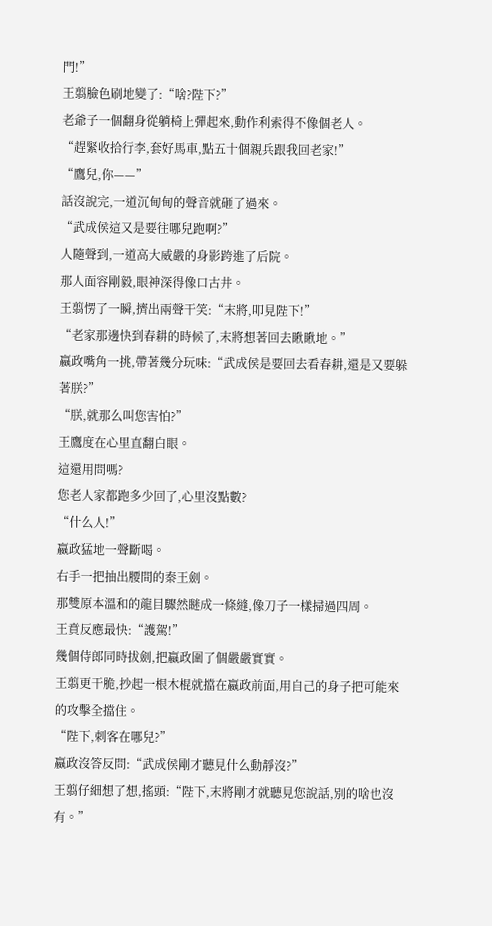門!”
王翦臉色刷地變了:“啥?陛下?”
老爺子一個翻身從躺椅上彈起來,動作利索得不像個老人。
“趕緊收拾行李,套好馬車,點五十個親兵跟我回老家!”
“鷹兒,你——”
話沒說完,一道沉甸甸的聲音就砸了過來。
“武成侯這又是要往哪兒跑啊?”
人隨聲到,一道高大威嚴的身影跨進了后院。
那人面容剛毅,眼神深得像口古井。
王翦愣了一瞬,擠出兩聲干笑:“末將,叩見陛下!”
“老家那邊快到春耕的時候了,末將想著回去瞅瞅地。”
嬴政嘴角一挑,帶著幾分玩味:“武成侯是要回去看春耕,還是又要躲著朕?”
“朕,就那么叫您害怕?”
王鷹度在心里直翻白眼。
這還用問嗎?
您老人家都跑多少回了,心里沒點數?
“什么人!”
嬴政猛地一聲斷喝。
右手一把抽出腰間的秦王劍。
那雙原本溫和的龍目驟然瞇成一條縫,像刀子一樣掃過四周。
王賁反應最快:“護駕!”
幾個侍郎同時拔劍,把嬴政圍了個嚴嚴實實。
王翦更干脆,抄起一根木棍就擋在嬴政前面,用自己的身子把可能來的攻擊全擋住。
“陛下,刺客在哪兒?”
嬴政沒答反問:“武成侯剛才聽見什么動靜沒?”
王翦仔細想了想,搖頭:“陛下,末將剛才就聽見您說話,別的啥也沒有。”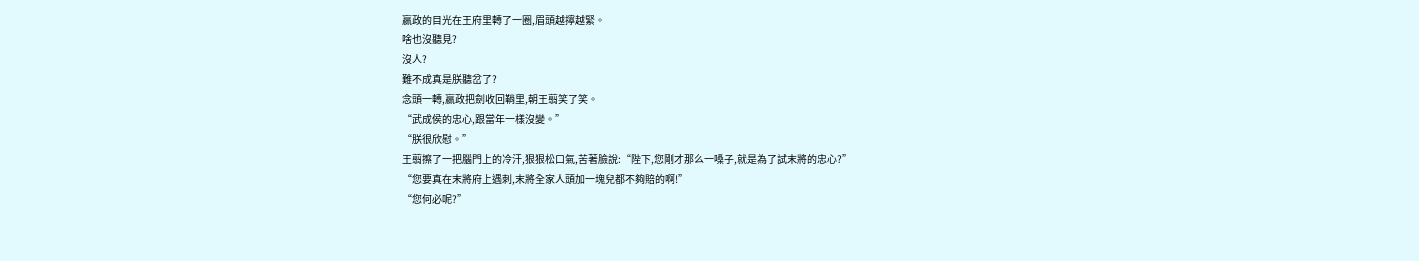嬴政的目光在王府里轉了一圈,眉頭越擰越緊。
啥也沒聽見?
沒人?
難不成真是朕聽岔了?
念頭一轉,嬴政把劍收回鞘里,朝王翦笑了笑。
“武成侯的忠心,跟當年一樣沒變。”
“朕很欣慰。”
王翦擦了一把腦門上的冷汗,狠狠松口氣,苦著臉說:“陛下,您剛才那么一嗓子,就是為了試末將的忠心?”
“您要真在末將府上遇刺,末將全家人頭加一塊兒都不夠賠的啊!”
“您何必呢?”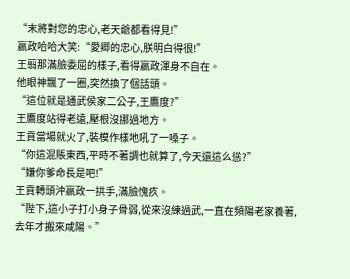“末將對您的忠心,老天爺都看得見!”
嬴政哈哈大笑:“愛卿的忠心,朕明白得很!”
王翦那滿臉委屈的樣子,看得嬴政渾身不自在。
他眼神飄了一圈,突然換了個話頭。
“這位就是通武侯家二公子,王鷹度?”
王鷹度站得老遠,壓根沒挪過地方。
王賁當場就火了,裝模作樣地吼了一嗓子。
“你這混賬東西,平時不著調也就算了,今天還這么慫?”
“嫌你爹命長是吧!”
王賁轉頭沖嬴政一拱手,滿臉愧疚。
“陛下,這小子打小身子骨弱,從來沒練過武,一直在頻陽老家養著,去年才搬來咸陽。”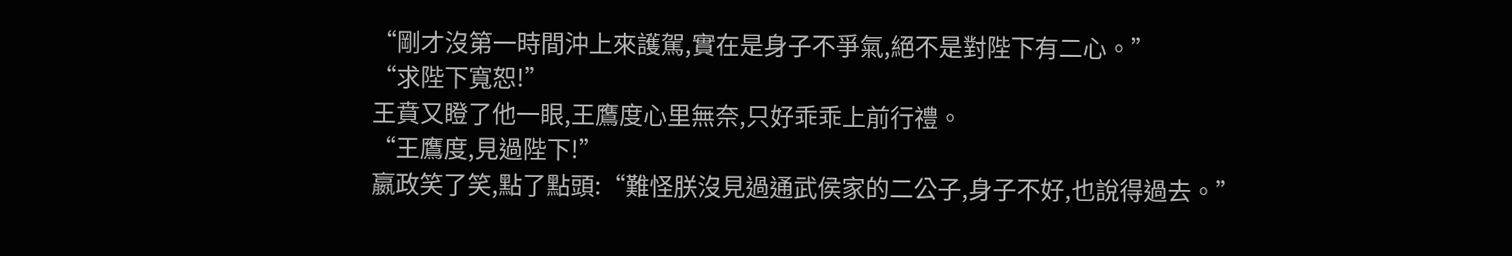“剛才沒第一時間沖上來護駕,實在是身子不爭氣,絕不是對陛下有二心。”
“求陛下寬恕!”
王賁又瞪了他一眼,王鷹度心里無奈,只好乖乖上前行禮。
“王鷹度,見過陛下!”
嬴政笑了笑,點了點頭:“難怪朕沒見過通武侯家的二公子,身子不好,也說得過去。”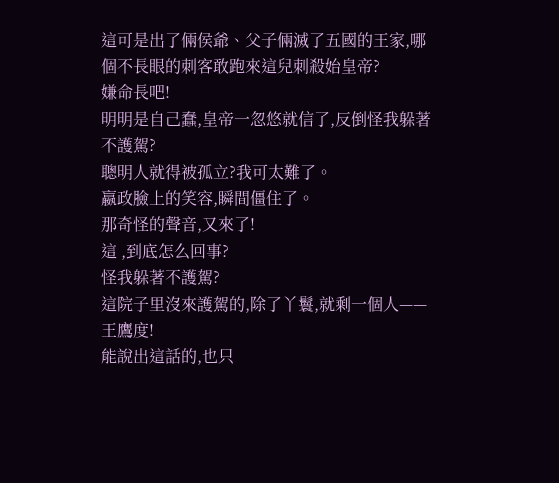這可是出了倆侯爺、父子倆滅了五國的王家,哪個不長眼的刺客敢跑來這兒刺殺始皇帝?
嫌命長吧!
明明是自己蠢,皇帝一忽悠就信了,反倒怪我躲著不護駕?
聰明人就得被孤立?我可太難了。
嬴政臉上的笑容,瞬間僵住了。
那奇怪的聲音,又來了!
這 ,到底怎么回事?
怪我躲著不護駕?
這院子里沒來護駕的,除了丫鬟,就剩一個人——王鷹度!
能說出這話的,也只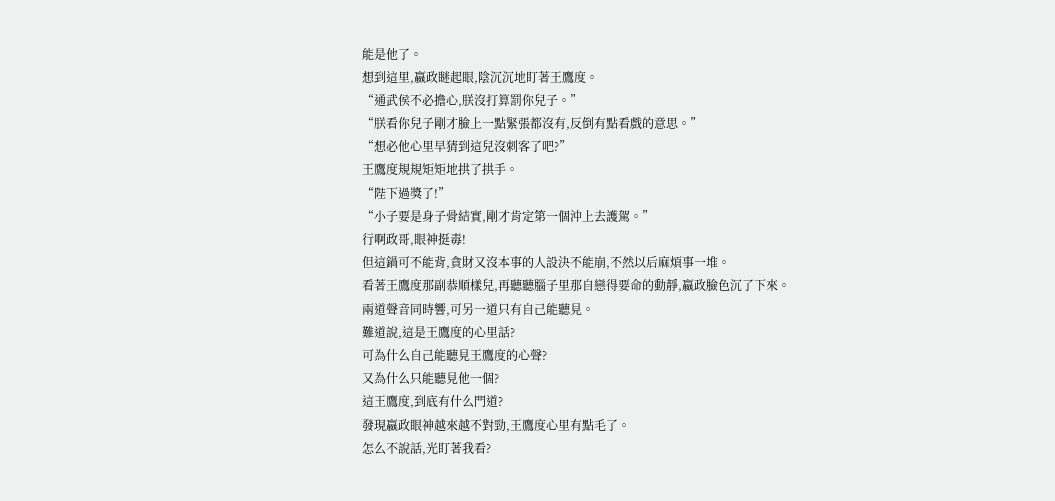能是他了。
想到這里,嬴政瞇起眼,陰沉沉地盯著王鷹度。
“通武侯不必擔心,朕沒打算罰你兒子。”
“朕看你兒子剛才臉上一點緊張都沒有,反倒有點看戲的意思。”
“想必他心里早猜到這兒沒刺客了吧?”
王鷹度規規矩矩地拱了拱手。
“陛下過獎了!”
“小子要是身子骨結實,剛才肯定第一個沖上去護駕。”
行啊政哥,眼神挺毒!
但這鍋可不能背,貪財又沒本事的人設決不能崩,不然以后麻煩事一堆。
看著王鷹度那副恭順樣兒,再聽聽腦子里那自戀得要命的動靜,嬴政臉色沉了下來。
兩道聲音同時響,可另一道只有自己能聽見。
難道說,這是王鷹度的心里話?
可為什么自己能聽見王鷹度的心聲?
又為什么只能聽見他一個?
這王鷹度,到底有什么門道?
發現嬴政眼神越來越不對勁,王鷹度心里有點毛了。
怎么不說話,光盯著我看?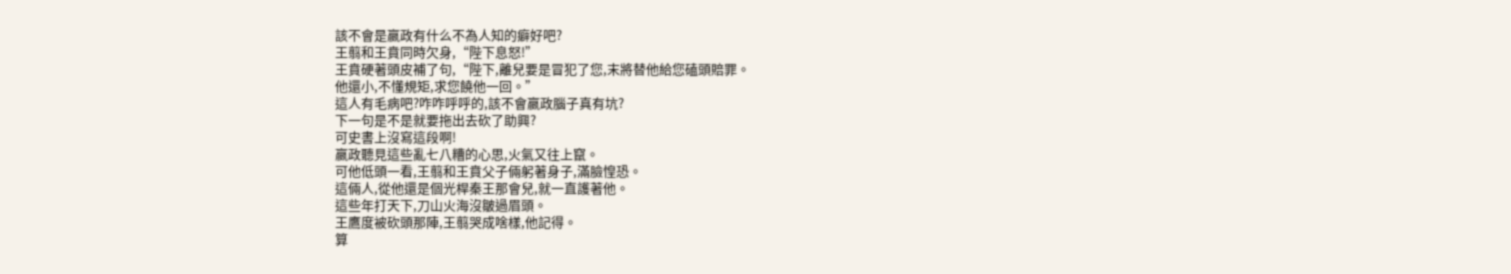該不會是嬴政有什么不為人知的癖好吧?
王翦和王賁同時欠身,“陛下息怒!”
王賁硬著頭皮補了句,“陛下,離兒要是冒犯了您,末將替他給您磕頭賠罪。
他還小,不懂規矩,求您饒他一回。”
這人有毛病吧?咋咋呼呼的,該不會嬴政腦子真有坑?
下一句是不是就要拖出去砍了助興?
可史書上沒寫這段啊!
嬴政聽見這些亂七八糟的心思,火氣又往上竄。
可他低頭一看,王翦和王賁父子倆躬著身子,滿臉惶恐。
這倆人,從他還是個光桿秦王那會兒,就一直護著他。
這些年打天下,刀山火海沒皺過眉頭。
王鷹度被砍頭那陣,王翦哭成啥樣,他記得。
算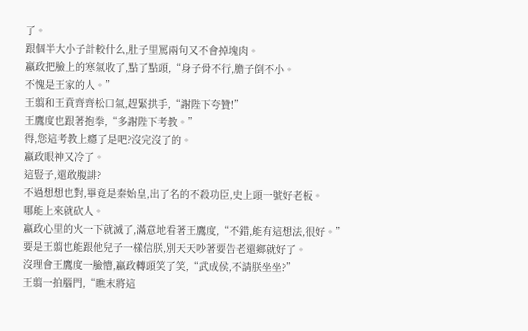了。
跟個半大小子計較什么,肚子里罵兩句又不會掉塊肉。
嬴政把臉上的寒氣收了,點了點頭,“身子骨不行,膽子倒不小。
不愧是王家的人。”
王翦和王賁齊齊松口氣,趕緊拱手,“謝陛下夸贊!”
王鷹度也跟著抱拳,“多謝陛下考教。”
得,您這考教上癮了是吧?沒完沒了的。
嬴政眼神又冷了。
這豎子,還敢腹誹?
不過想想也對,畢竟是秦始皇,出了名的不殺功臣,史上頭一號好老板。
哪能上來就砍人。
嬴政心里的火一下就滅了,滿意地看著王鷹度,“不錯,能有這想法,很好。”
要是王翦也能跟他兒子一樣信朕,別天天吵著要告老還鄉就好了。
沒理會王鷹度一臉懵,嬴政轉頭笑了笑,“武成侯,不請朕坐坐?”
王翦一拍腦門,“瞧末將這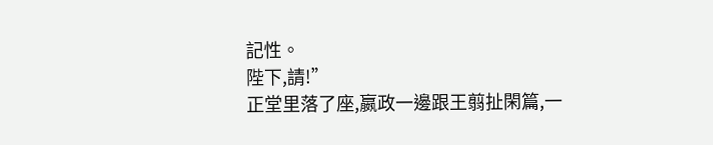記性。
陛下,請!”
正堂里落了座,嬴政一邊跟王翦扯閑篇,一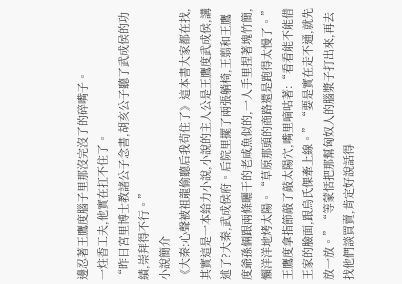邊忍著王鷹度腦子里那沒完沒了的碎嘴子。
一炷香工夫,他實在扛不住了。
“昨日宮里博士教諸公子念書,胡亥公子聽了武成侯的功績,崇拜得不行。”
小說簡介
《大秦:心聲被祖龍偷聽后我茍住了》這本書大家都在找,其實這是一本給力小說,小說的主人公是王鷹度武成侯,講述了?大秦,武成侯府。后院里擺了兩張躺椅,王翦和王鷹度爺孫倆跟兩條曬干的老咸魚似的,一人手里捏著塊竹簡,懶洋洋地烤太陽。“草原那頭的商路還是跑得太慢了。”王鷹度拿指節敲了敲太陽穴,嘴里嘀咕著:“看看能不能借王家的臉面,跟烏氏倮牽上線。”“要是實在走不通,就先放一放。”“等蒙恬把那幫匈奴人的腦漿子打出來,再去找他們談買賣,肯定好說話得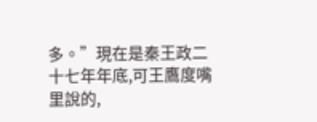多。”現在是秦王政二十七年年底,可王鷹度嘴里說的,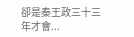卻是秦王政三十三年才會...